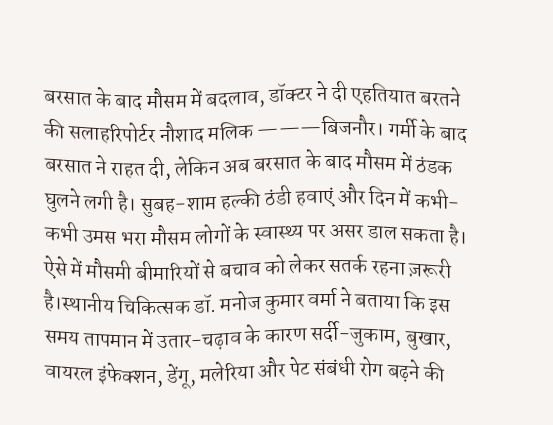बरसात के बाद मौसम में बदलाव, डॉक्टर ने दी एहतियात बरतने की सलाहरिपोर्टर नौशाद मलिक ———बिजनौर। गर्मी के बाद बरसात ने राहत दी, लेकिन अब बरसात के बाद मौसम में ठंडक घुलने लगी है। सुबह-शाम हल्की ठंडी हवाएं और दिन में कभी-कभी उमस भरा मौसम लोगों के स्वास्थ्य पर असर डाल सकता है। ऐसे में मौसमी बीमारियों से बचाव को लेकर सतर्क रहना ज़रूरी है।स्थानीय चिकित्सक डॉ. मनोज कुमार वर्मा ने बताया कि इस समय तापमान में उतार-चढ़ाव के कारण सर्दी-जुकाम, बुखार, वायरल इंफेक्शन, डेंगू, मलेरिया और पेट संबंधी रोग बढ़ने की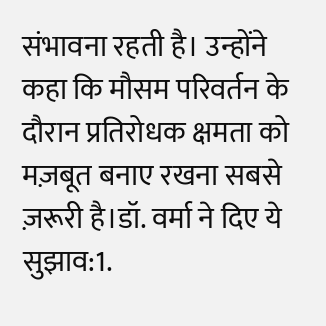संभावना रहती है। उन्होंने कहा कि मौसम परिवर्तन के दौरान प्रतिरोधक क्षमता को मज़बूत बनाए रखना सबसे ज़रूरी है।डॉ. वर्मा ने दिए ये सुझाव:1.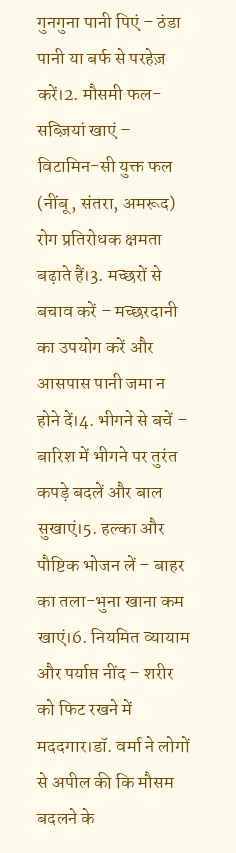गुनगुना पानी पिएं – ठंडा पानी या बर्फ से परहेज़ करें।2. मौसमी फल-सब्ज़ियां खाएं – विटामिन-सी युक्त फल (नींबू, संतरा, अमरूद) रोग प्रतिरोधक क्षमता बढ़ाते हैं।3. मच्छरों से बचाव करें – मच्छरदानी का उपयोग करें और आसपास पानी जमा न होने दें।4. भीगने से बचें – बारिश में भीगने पर तुरंत कपड़े बदलें और बाल सुखाएं।5. हल्का और पौष्टिक भोजन लें – बाहर का तला-भुना खाना कम खाएं।6. नियमित व्यायाम और पर्याप्त नींद – शरीर को फिट रखने में मददगार।डॉ. वर्मा ने लोगों से अपील की कि मौसम बदलने के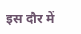इस दौर में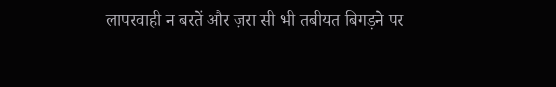लापरवाही न बरतें और ज़रा सी भी तबीयत बिगड़ने पर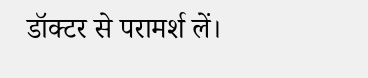डॉक्टर से परामर्श लें।